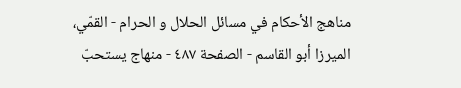مناهج الأحكام في مسائل الحلال و الحرام - القمّي، الميرزا أبو القاسم - الصفحة ٤٨٧ - منهاج يستحبّ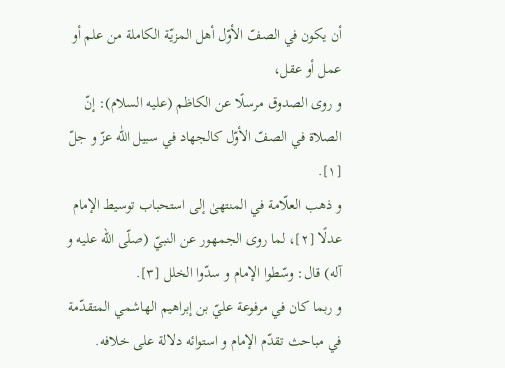أن يكون في الصفّ الأوّل أهل المزيّة الكاملة من علم أو عمل أو عقل،
و روى الصدوق مرسلًا عن الكاظم (عليه السلام): إنّ الصلاة في الصفّ الأوّل كالجهاد في سبيل اللّٰه عزّ و جلّ [١].
و ذهب العلّامة في المنتهىٰ إلى استحباب توسيط الإمام عدلًا [٢]، لما روى الجمهور عن النبيّ (صلّى اللّه عليه و آله) قال: وسّطوا الإمام و سدّوا الخلل [٣].
و ربما كان في مرفوعة عليّ بن إبراهيم الهاشمي المتقدّمة في مباحث تقدّم الإمام و استوائه دلالة على خلافه.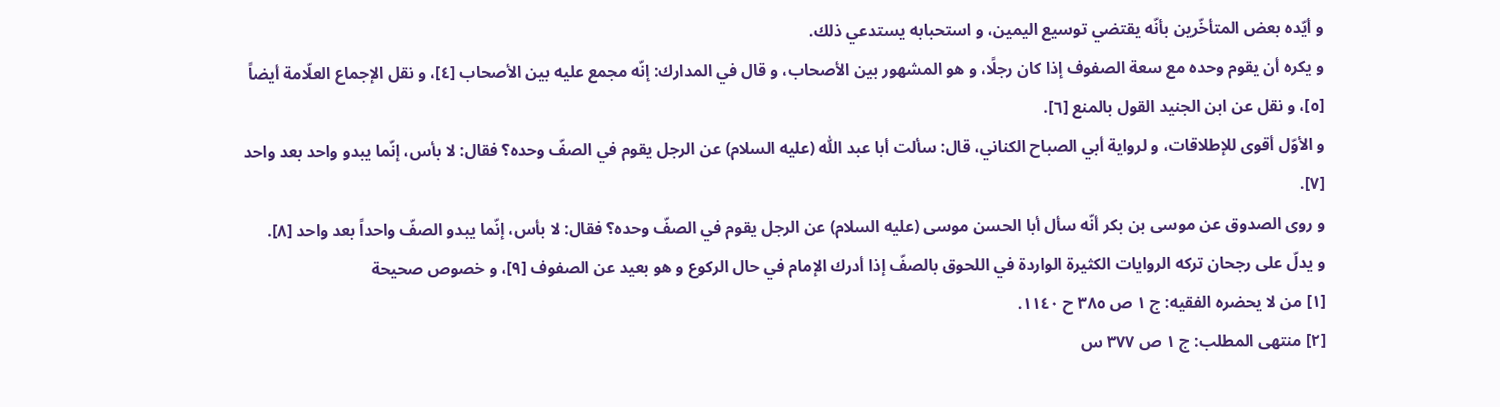و أيّده بعض المتأخّرين بأنّه يقتضي توسيع اليمين، و استحبابه يستدعي ذلك.
و يكره أن يقوم وحده مع سعة الصفوف إذا كان رجلًا، و هو المشهور بين الأصحاب، و قال في المدارك: إنّه مجمع عليه بين الأصحاب [٤]، و نقل الإجماع العلّامة أيضاً [٥]، و نقل عن ابن الجنيد القول بالمنع [٦].
و الأوّل أقوى للإطلاقات، و لرواية أبي الصباح الكناني، قال: سألت أبا عبد اللّٰه (عليه السلام) عن الرجل يقوم في الصفّ وحده؟ فقال: لا بأس، إنّما يبدو واحد بعد واحد [٧].
و روى الصدوق عن موسى بن بكر أنّه سأل أبا الحسن موسى (عليه السلام) عن الرجل يقوم في الصفّ وحده؟ فقال: لا بأس، إنّما يبدو الصفّ واحداً بعد واحد [٨].
و يدلّ على رجحان تركه الروايات الكثيرة الواردة في اللحوق بالصفّ إذا أدرك الإمام في حال الركوع و هو بعيد عن الصفوف [٩]، و خصوص صحيحة
[١] من لا يحضره الفقيه: ج ١ ص ٣٨٥ ح ١١٤٠.
[٢] منتهى المطلب: ج ١ ص ٣٧٧ س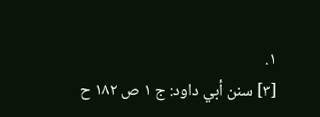١.
[٣] سنن أبي داود: ج ١ ص ١٨٢ ح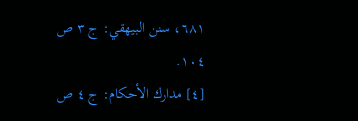٦٨١، سنن البيهقي: ج ٣ ص ١٠٤.
[٤] مدارك الأحكام: ج ٤ ص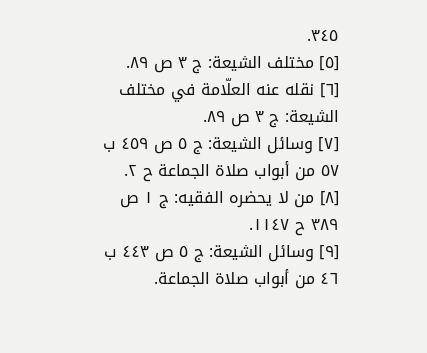٣٤٥.
[٥] مختلف الشيعة: ج ٣ ص ٨٩.
[٦] نقله عنه العلّامة في مختلف الشيعة: ج ٣ ص ٨٩.
[٧] وسائل الشيعة: ج ٥ ص ٤٥٩ ب ٥٧ من أبواب صلاة الجماعة ح ٢.
[٨] من لا يحضره الفقيه: ج ١ ص ٣٨٩ ح ١١٤٧.
[٩] وسائل الشيعة: ج ٥ ص ٤٤٣ ب ٤٦ من أبواب صلاة الجماعة.